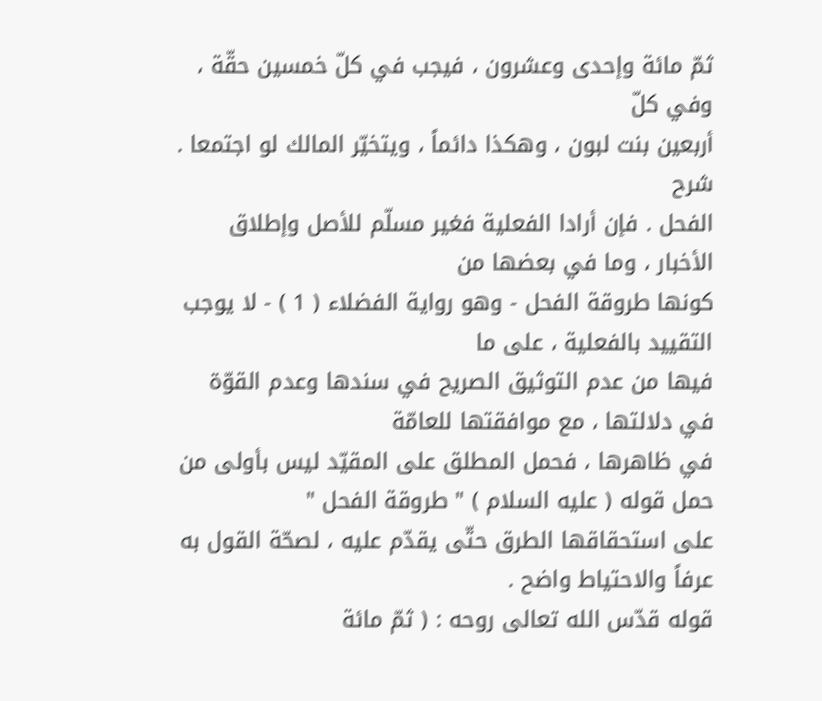ثمّ مائة وإحدى وعشرون ، فيجب في كلّ خمسين حقّة ، وفي كلّ
أربعين بنت لبون ، وهكذا دائماً ، ويتخيّر المالك لو اجتمعا .
شرح
الفحل . فإن أرادا الفعلية فغير مسلّم للأصل وإطلاق الأخبار ، وما في بعضها من
كونها طروقة الفحل - وهو رواية الفضلاء ( 1 ) - لا يوجب التقييد بالفعلية ، على ما
فيها من عدم التوثيق الصريح في سندها وعدم القوّة في دلالتها ، مع موافقتها للعامّة
في ظاهرها ، فحمل المطلق على المقيّد ليس بأولى من حمل قوله ( عليه السلام ) " طروقة الفحل "
على استحقاقها الطرق حتّى يقدّم عليه ، لصحّة القول به عرفاً والاحتياط واضح .
قوله قدّس الله تعالى روحه : ( ثمّ مائة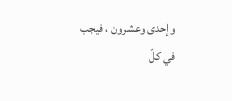وإحدى وعشرون ، فيجب
في كلّ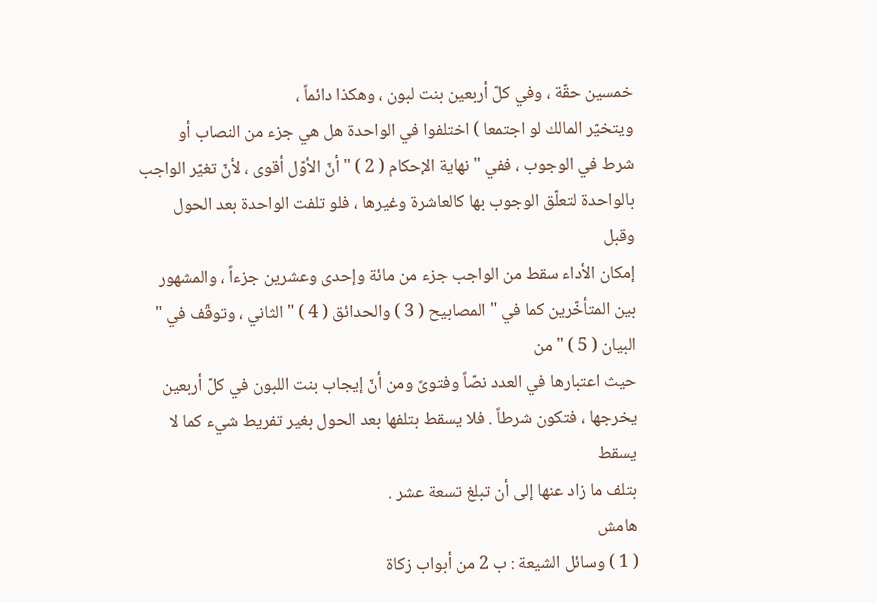خمسين حقّة ، وفي كلّ أربعين بنت لبون ، وهكذا دائماً ،
ويتخيّر المالك لو اجتمعا ) اختلفوا في الواحدة هل هي جزء من النصاب أو
شرط في الوجوب ، ففي " نهاية الإحكام ( 2 ) " أنّ الأوّل أقوى ، لأنّ تغيّر الواجب
بالواحدة لتعلّق الوجوب بها كالعاشرة وغيرها ، فلو تلفت الواحدة بعد الحول وقبل
إمكان الأداء سقط من الواجب جزء من مائة وإحدى وعشرين جزءاً ، والمشهور
بين المتأخّرين كما في " المصابيح ( 3 ) والحدائق ( 4 ) " الثاني ، وتوقّف في " البيان ( 5 ) " من
حيث اعتبارها في العدد نصّاً وفتوىً ومن أنّ إيجاب بنت اللبون في كلّ أربعين
يخرجها ، فتكون شرطاً . فلا يسقط بتلفها بعد الحول بغير تفريط شيء كما لا يسقط
بتلف ما زاد عنها إلى أن تبلغ تسعة عشر .
هامش
( 1 ) وسائل الشيعة : ب 2 من أبواب زكاة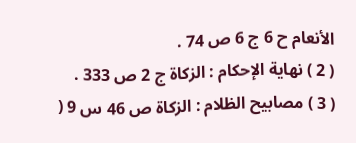الأنعام ح 6 ج 6 ص 74 .
( 2 ) نهاية الإحكام : الزكاة ج 2 ص 333 .
( 3 ) مصابيح الظلام : الزكاة ص 46 س 9 (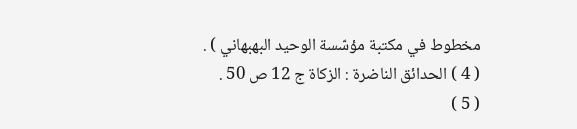مخطوط في مكتبة مؤسّسة الوحيد البهبهاني ) .
( 4 ) الحدائق الناضرة : الزكاة ج 12 ص 50 .
( 5 )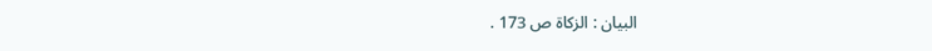البيان : الزكاة ص 173 .